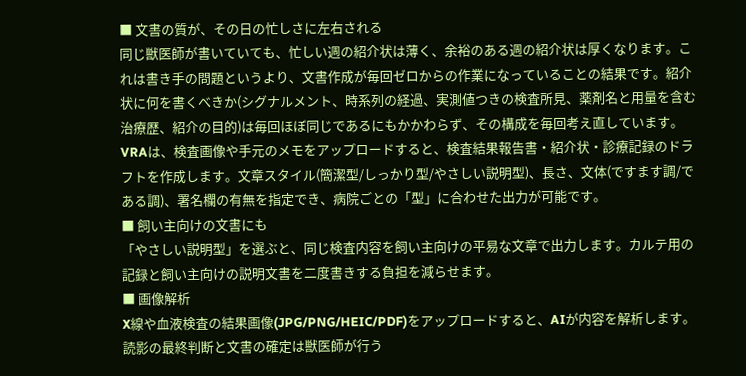■ 文書の質が、その日の忙しさに左右される
同じ獣医師が書いていても、忙しい週の紹介状は薄く、余裕のある週の紹介状は厚くなります。これは書き手の問題というより、文書作成が毎回ゼロからの作業になっていることの結果です。紹介状に何を書くべきか(シグナルメント、時系列の経過、実測値つきの検査所見、薬剤名と用量を含む治療歴、紹介の目的)は毎回ほぼ同じであるにもかかわらず、その構成を毎回考え直しています。
VRAは、検査画像や手元のメモをアップロードすると、検査結果報告書・紹介状・診療記録のドラフトを作成します。文章スタイル(簡潔型/しっかり型/やさしい説明型)、長さ、文体(ですます調/である調)、署名欄の有無を指定でき、病院ごとの「型」に合わせた出力が可能です。
■ 飼い主向けの文書にも
「やさしい説明型」を選ぶと、同じ検査内容を飼い主向けの平易な文章で出力します。カルテ用の記録と飼い主向けの説明文書を二度書きする負担を減らせます。
■ 画像解析
X線や血液検査の結果画像(JPG/PNG/HEIC/PDF)をアップロードすると、AIが内容を解析します。読影の最終判断と文書の確定は獣医師が行う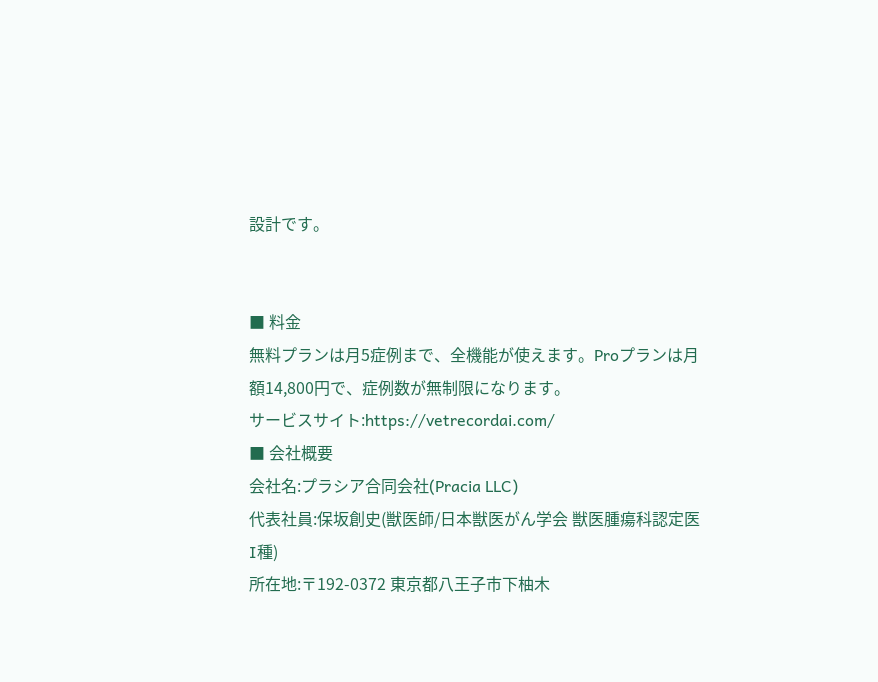設計です。


■ 料金
無料プランは月5症例まで、全機能が使えます。Proプランは月額14,800円で、症例数が無制限になります。
サービスサイト:https://vetrecordai.com/
■ 会社概要
会社名:プラシア合同会社(Pracia LLC)
代表社員:保坂創史(獣医師/日本獣医がん学会 獣医腫瘍科認定医I種)
所在地:〒192-0372 東京都八王子市下柚木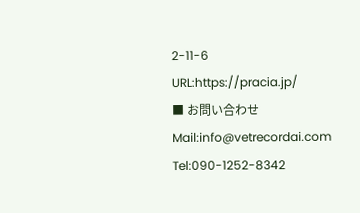2-11-6
URL:https://pracia.jp/
■ お問い合わせ
Mail:info@vetrecordai.com Tel:090-1252-8342